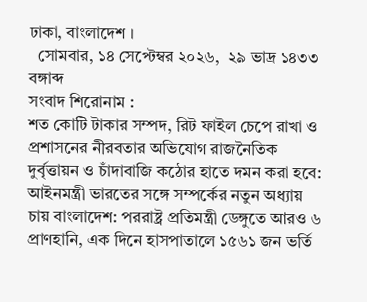ঢাকা, বাংলাদেশ ।
  সোমবার, ১৪ সেপ্টেম্বর ২০২৬,  ২৯ ভাদ্র ১৪৩৩ বঙ্গাব্দ
সংবাদ শিরোনাম :
শত কোটি টাকার সম্পদ, রিট ফাইল চেপে রাখা ও প্রশাসনের নীরবতার অভিযোগ রাজনৈতিক দুর্বৃত্তায়ন ও চাঁদাবাজি কঠোর হাতে দমন করা হবে: আইনমন্ত্রী ভারতের সঙ্গে সম্পর্কের নতুন অধ্যায় চায় বাংলাদেশ: পররাষ্ট্র প্রতিমন্ত্রী ডেঙ্গুতে আরও ৬ প্রাণহানি, এক দিনে হাসপাতালে ১৫৬১ জন ভর্তি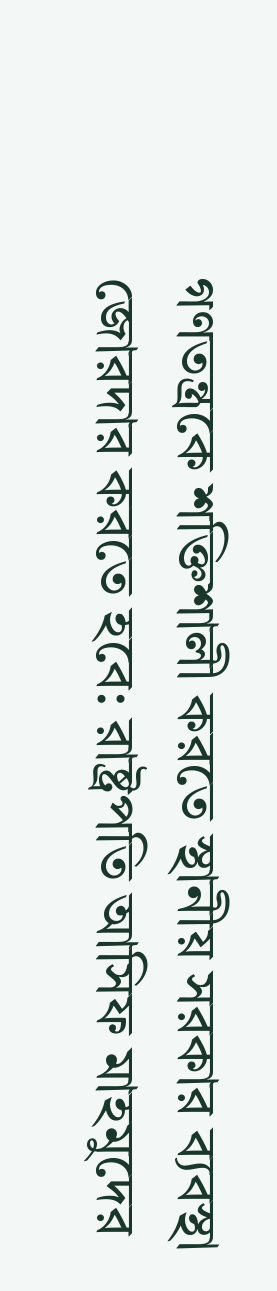গণতন্ত্রকে শক্তিশালী করতে স্থানীয় সরকার ব্যবস্থা জোরদার করতে হবে: রাষ্ট্রপতি আসিফ মাহমুদের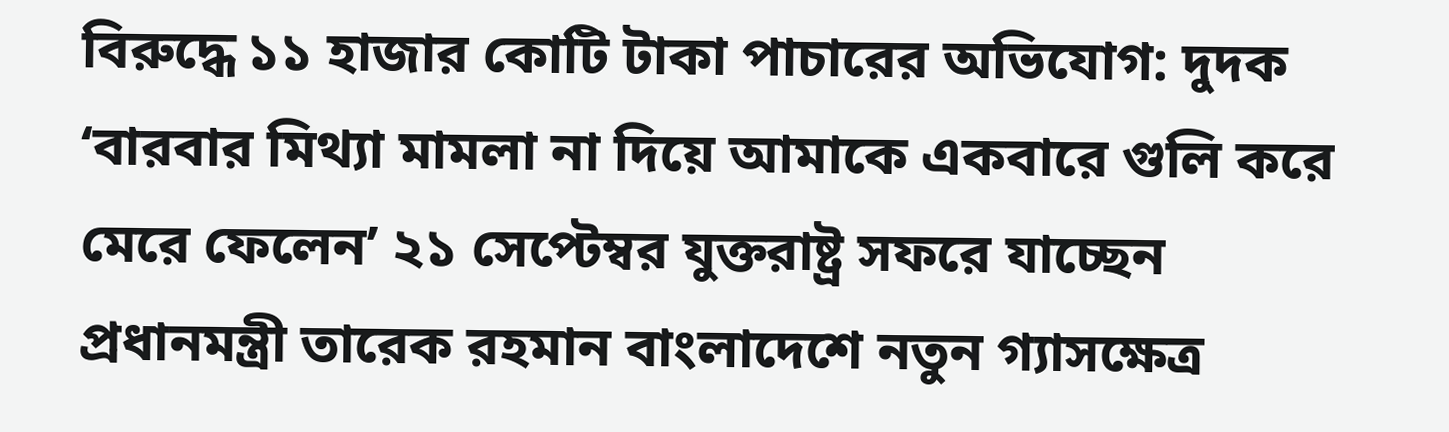বিরুদ্ধে ১১ হাজার কোটি টাকা পাচারের অভিযোগ: দুদক ‘বারবার মিথ্যা মামলা না দিয়ে আমাকে একবারে গুলি করে মেরে ফেলেন’ ২১ সেপ্টেম্বর যুক্তরাষ্ট্র সফরে যাচ্ছেন প্রধানমন্ত্রী তারেক রহমান বাংলাদেশে নতুন গ্যাসক্ষেত্র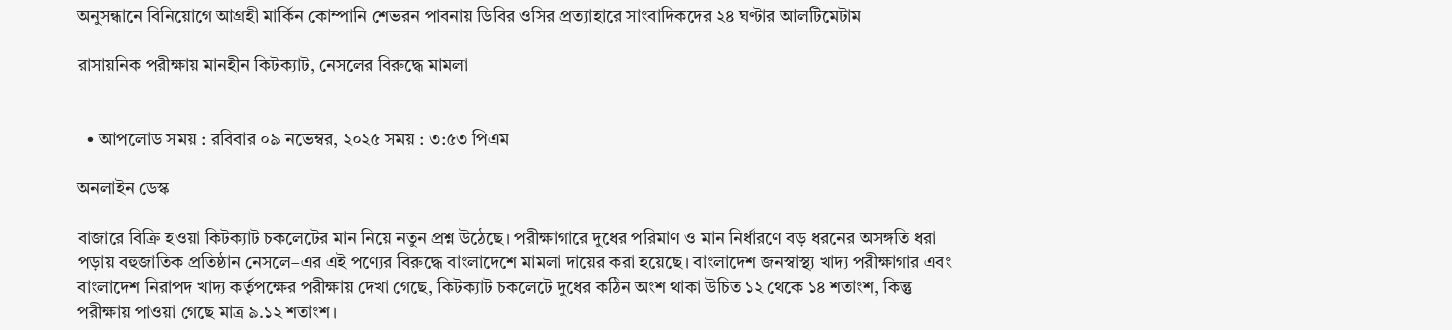অনুসন্ধানে বিনিয়োগে আগ্রহী মার্কিন কোম্পানি শেভরন পাবনায় ডিবির ওসির প্রত্যাহারে সাংবাদিকদের ২৪ ঘণ্টার আলটিমেটাম

রাসায়নিক পরীক্ষায় মানহীন কিটক্যাট, নেসলের বিরুদ্ধে মামলা


  • আপলোড সময় : রবিবার ০৯ নভেম্বর, ২০২৫ সময় : ৩:৫৩ পিএম

অনলাইন ডেস্ক

বাজারে বিক্রি হওয়া কিটক্যাট চকলেটের মান নিয়ে নতুন প্রশ্ন উঠেছে। পরীক্ষাগারে দুধের পরিমাণ ও মান নির্ধারণে বড় ধরনের অসঙ্গতি ধরা পড়ায় বহুজাতিক প্রতিষ্ঠান নেসলে–এর এই পণ্যের বিরুদ্ধে বাংলাদেশে মামলা দায়ের করা হয়েছে। বাংলাদেশ জনস্বাস্থ্য খাদ্য পরীক্ষাগার এবং বাংলাদেশ নিরাপদ খাদ্য কর্তৃপক্ষের পরীক্ষায় দেখা গেছে, কিটক্যাট চকলেটে দুধের কঠিন অংশ থাকা উচিত ১২ থেকে ১৪ শতাংশ, কিন্তু পরীক্ষায় পাওয়া গেছে মাত্র ৯.১২ শতাংশ।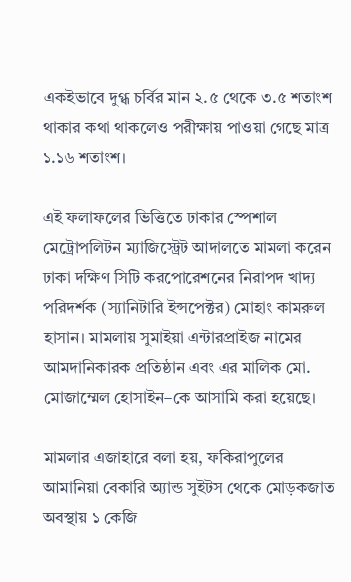একইভাবে দুগ্ধ চর্বির মান ২.৫ থেকে ৩.৫ শতাংশ থাকার কথা থাকলেও পরীক্ষায় পাওয়া গেছে মাত্র ১.১৬ শতাংশ।

এই ফলাফলের ভিত্তিতে ঢাকার স্পেশাল মেট্রোপলিটন ম্যাজিস্ট্রেট আদালতে মামলা করেন ঢাকা দক্ষিণ সিটি করপোরেশনের নিরাপদ খাদ্য পরিদর্শক (স্যানিটারি ইন্সপেক্টর) মোহাং কামরুল হাসান। মামলায় সুমাইয়া এন্টারপ্রাইজ নামের আমদানিকারক প্রতিষ্ঠান এবং এর মালিক মো. মোজাম্মেল হোসাইন–কে আসামি করা হয়েছে।

মামলার এজাহারে বলা হয়, ফকিরাপুলের আমানিয়া বেকারি অ্যান্ড সুইটস থেকে মোড়কজাত অবস্থায় ১ কেজি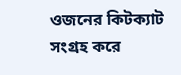ওজনের কিটক্যাট সংগ্রহ করে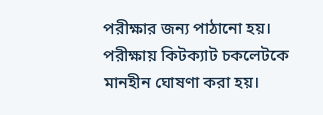পরীক্ষার জন্য পাঠানো হয়। পরীক্ষায় কিটক্যাট চকলেটকে মানহীন ঘোষণা করা হয়।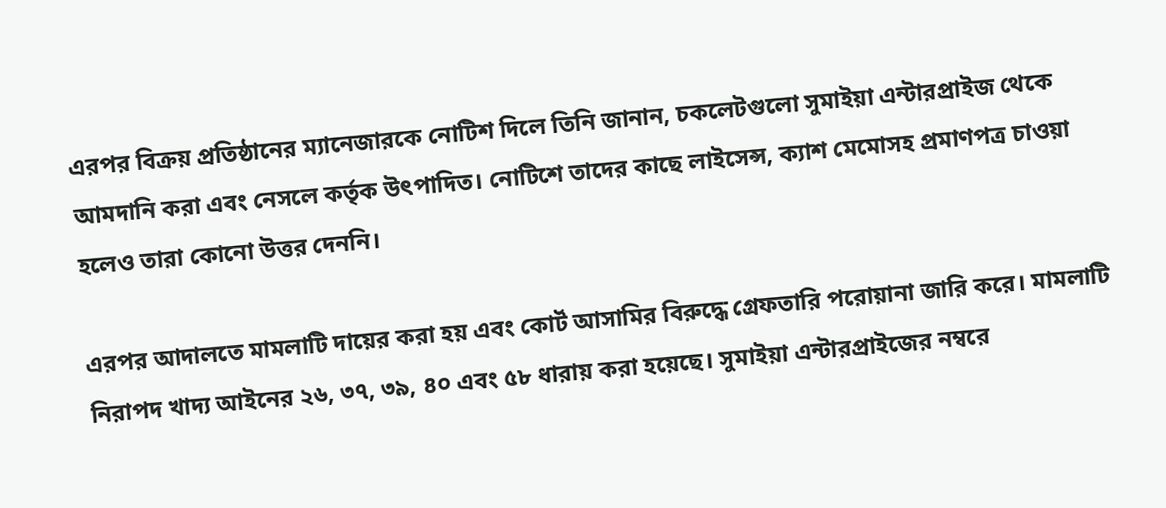এরপর বিক্রয় প্রতিষ্ঠানের ম্যানেজারকে নোটিশ দিলে তিনি জানান, চকলেটগুলো সুমাইয়া এন্টারপ্রাইজ থেকে আমদানি করা এবং নেসলে কর্তৃক উৎপাদিত। নোটিশে তাদের কাছে লাইসেন্স, ক্যাশ মেমোসহ প্রমাণপত্র চাওয়া হলেও তারা কোনো উত্তর দেননি।

এরপর আদালতে মামলাটি দায়ের করা হয় এবং কোর্ট আসামির বিরুদ্ধে গ্রেফতারি পরোয়ানা জারি করে। মামলাটি নিরাপদ খাদ্য আইনের ২৬, ৩৭, ৩৯, ৪০ এবং ৫৮ ধারায় করা হয়েছে। সুমাইয়া এন্টারপ্রাইজের নম্বরে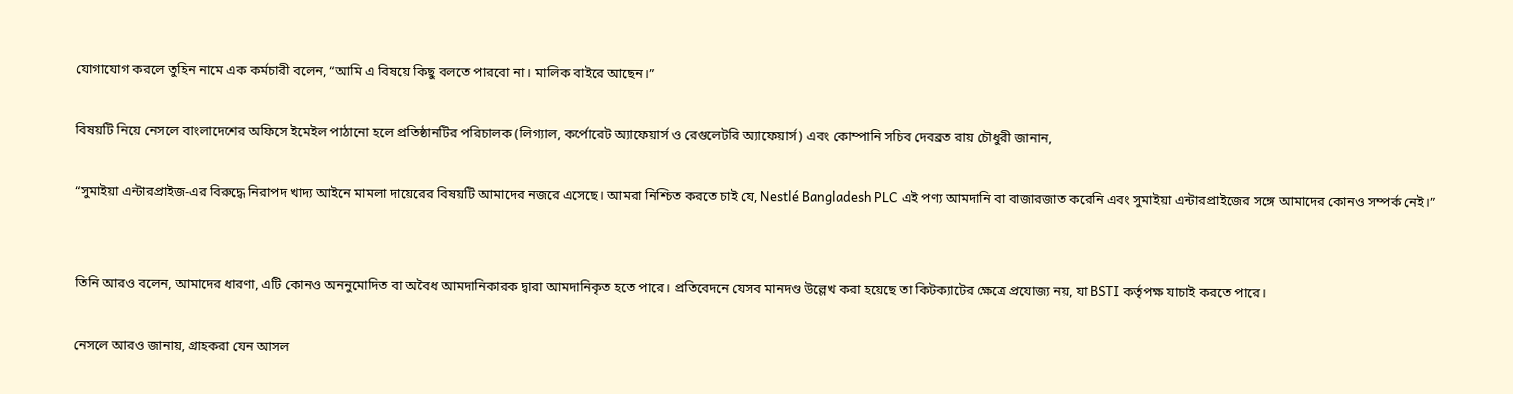যোগাযোগ করলে তুহিন নামে এক কর্মচারী বলেন, “আমি এ বিষয়ে কিছু বলতে পারবো না। মালিক বাইরে আছেন।”

বিষয়টি নিয়ে নেসলে বাংলাদেশের অফিসে ইমেইল পাঠানো হলে প্রতিষ্ঠানটির পরিচালক (লিগ্যাল, কর্পোরেট অ্যাফেয়ার্স ও রেগুলেটরি অ্যাফেয়ার্স) এবং কোম্পানি সচিব দেবব্রত রায় চৌধুরী জানান,

“সুমাইয়া এন্টারপ্রাইজ-এর বিরুদ্ধে নিরাপদ খাদ্য আইনে মামলা দায়েরের বিষয়টি আমাদের নজরে এসেছে। আমরা নিশ্চিত করতে চাই যে, Nestlé Bangladesh PLC এই পণ্য আমদানি বা বাজারজাত করেনি এবং সুমাইয়া এন্টারপ্রাইজের সঙ্গে আমাদের কোনও সম্পর্ক নেই।”


তিনি আরও বলেন, আমাদের ধারণা, এটি কোনও অননুমোদিত বা অবৈধ আমদানিকারক দ্বারা আমদানিকৃত হতে পারে। প্রতিবেদনে যেসব মানদণ্ড উল্লেখ করা হয়েছে তা কিটক্যাটের ক্ষেত্রে প্রযোজ্য নয়, যা BSTI কর্তৃপক্ষ যাচাই করতে পারে।

নেসলে আরও জানায়, গ্রাহকরা যেন আসল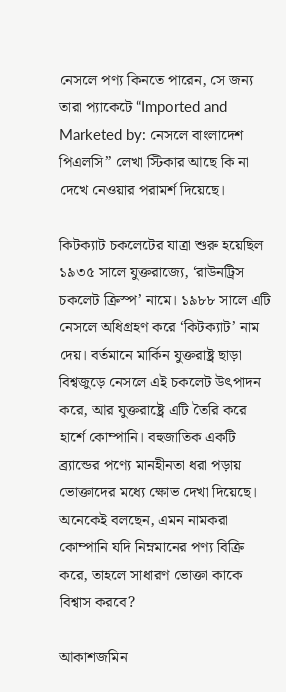নেসলে পণ্য কিনতে পারেন, সে জন্য তারা প্যাকেটে “Imported and Marketed by: নেসলে বাংলাদেশ পিএলসি” লেখা স্টিকার আছে কি না দেখে নেওয়ার পরামর্শ দিয়েছে।

কিটক্যাট চকলেটের যাত্রা শুরু হয়েছিল ১৯৩৫ সালে যুক্তরাজ্যে, ‘রাউনট্রিস চকলেট ক্রিস্প’ নামে। ১৯৮৮ সালে এটি নেসলে অধিগ্রহণ করে ‘কিটক্যাট’ নাম দেয়। বর্তমানে মার্কিন যুক্তরাষ্ট্র ছাড়া বিশ্বজুড়ে নেসলে এই চকলেট উৎপাদন করে, আর যুক্তরাষ্ট্রে এটি তৈরি করে হার্শে কোম্পানি। বহুজাতিক একটি ব্র্যান্ডের পণ্যে মানহীনতা ধরা পড়ায় ভোক্তাদের মধ্যে ক্ষোভ দেখা দিয়েছে। অনেকেই বলছেন, এমন নামকরা কোম্পানি যদি নিম্নমানের পণ্য বিক্রি করে, তাহলে সাধারণ ভোক্তা কাকে বিশ্বাস করবে?

আকাশজমিন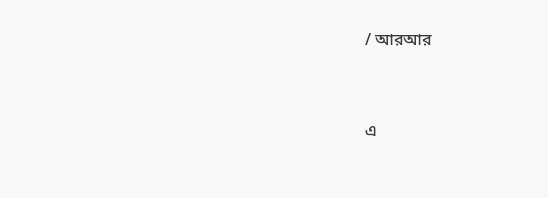/ আরআর


এ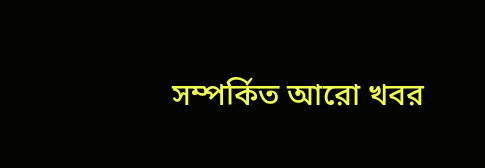সম্পর্কিত আরো খবর